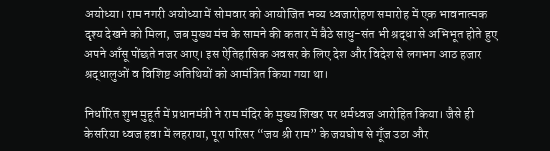अयोध्या। राम नगरी अयोध्या में सोमवार को आयोजित भव्य ध्वजारोहण समारोह में एक भावनात्मक दृश्य देखने को मिला, जब मुख्य मंच के सामने की कतार में बैठे साधु-संत भी श्रद्धा से अभिभूत होते हुए अपने आँसू पोंछते नजर आए। इस ऐतिहासिक अवसर के लिए देश और विदेश से लगभग आठ हजार श्रद्धालुओं व विशिष्ट अतिथियों को आमंत्रित किया गया था।

निर्धारित शुभ मुहूर्त में प्रधानमंत्री ने राम मंदिर के मुख्य शिखर पर धर्मध्वज आरोहित किया। जैसे ही केसरिया ध्वज हवा में लहराया, पूरा परिसर “जय श्री राम” के जयघोष से गूँज उठा और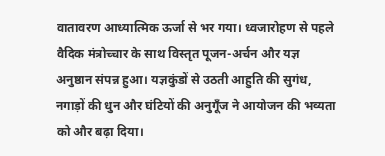वातावरण आध्यात्मिक ऊर्जा से भर गया। ध्वजारोहण से पहले वैदिक मंत्रोच्चार के साथ विस्तृत पूजन-अर्चन और यज्ञ अनुष्ठान संपन्न हुआ। यज्ञकुंडों से उठती आहुति की सुगंध, नगाड़ों की धुन और घंटियों की अनुगूँज ने आयोजन की भव्यता को और बढ़ा दिया।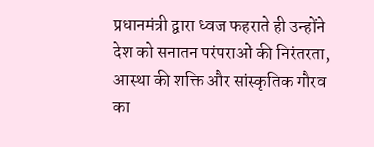प्रधानमंत्री द्वारा ध्वज फहराते ही उन्होंने देश को सनातन परंपराओं की निरंतरता, आस्था की शक्ति और सांस्कृतिक गौरव का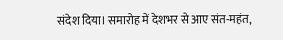संदेश दिया। समारोह में देशभर से आए संत-महंत,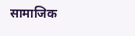सामाजिक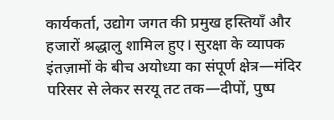कार्यकर्ता, उद्योग जगत की प्रमुख हस्तियाँ और हजारों श्रद्धालु शामिल हुए। सुरक्षा के व्यापक इंतज़ामों के बीच अयोध्या का संपूर्ण क्षेत्र—मंदिर परिसर से लेकर सरयू तट तक—दीपों, पुष्प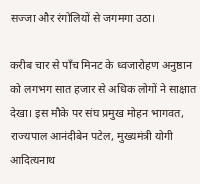सज्जा और रंगोलियों से जगमगा उठा।

करीब चार से पाँच मिनट के ध्वजारोहण अनुष्ठान को लगभग सात हजार से अधिक लोगों ने साक्षात देखा। इस मौके पर संघ प्रमुख मोहन भागवत, राज्यपाल आनंदीबेन पटेल, मुख्यमंत्री योगी आदित्यनाथ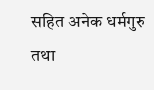सहित अनेक धर्मगुरु तथा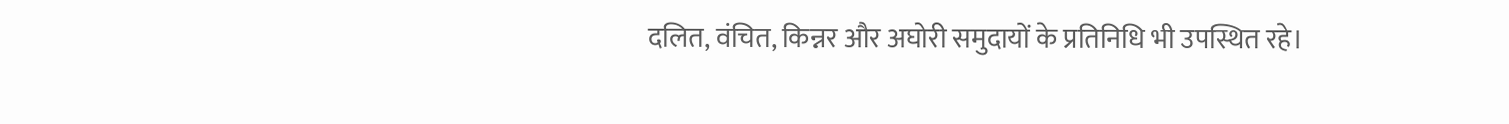दलित, वंचित, किन्नर और अघोरी समुदायों के प्रतिनिधि भी उपस्थित रहे।